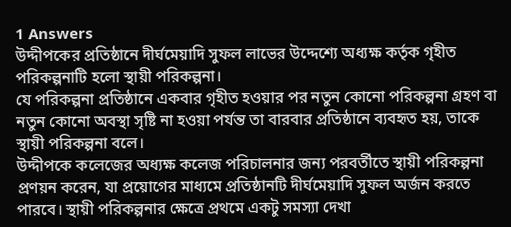1 Answers
উদ্দীপকের প্রতিষ্ঠানে দীর্ঘমেয়াদি সুফল লাভের উদ্দেশ্যে অধ্যক্ষ কর্তৃক গৃহীত পরিকল্পনাটি হলো স্থায়ী পরিকল্পনা।
যে পরিকল্পনা প্রতিষ্ঠানে একবার গৃহীত হওয়ার পর নতুন কোনো পরিকল্পনা গ্রহণ বা নতুন কোনো অবস্থা সৃষ্টি না হওয়া পর্যন্ত তা বারবার প্রতিষ্ঠানে ব্যবহৃত হয়, তাকে স্থায়ী পরিকল্পনা বলে।
উদ্দীপকে কলেজের অধ্যক্ষ কলেজ পরিচালনার জন্য পরবর্তীতে স্থায়ী পরিকল্পনা প্রণয়ন করেন, যা প্রয়োগের মাধ্যমে প্রতিষ্ঠানটি দীর্ঘমেয়াদি সুফল অর্জন করতে পারবে। স্থায়ী পরিকল্পনার ক্ষেত্রে প্রথমে একটু সমস্যা দেখা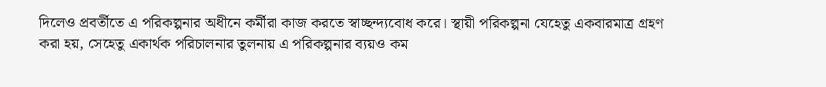দিলেও প্রবর্তীতে এ পরিকল্পনার অধীনে কর্মীরা কাজ করতে স্বাচ্ছন্দ্যবোধ করে। স্থায়ী পরিকল্পনা যেহেতু একবারমাত্র গ্রহণ করা হয়, সেহেতু একার্থক পরিচালনার তুলনায় এ পরিকল্পনার ব্যয়ও কম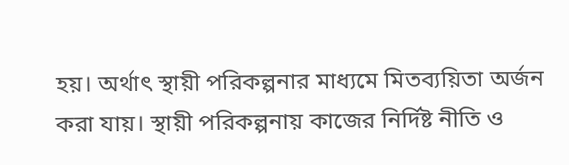হয়। অর্থাৎ স্থায়ী পরিকল্পনার মাধ্যমে মিতব্যয়িতা অর্জন করা যায়। স্থায়ী পরিকল্পনায় কাজের নির্দিষ্ট নীতি ও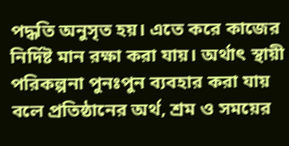পদ্ধতি অনুসৃত হয়। এতে করে কাজের নির্দিষ্ট মান রক্ষা করা যায়। অর্থাৎ স্থায়ী পরিকল্পনা পুনঃপুন ব্যবহার করা যায় বলে প্রতিষ্ঠানের অর্থ, শ্রম ও সময়ের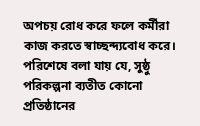অপচয় রোধ করে ফলে কর্মীরা কাজ করতে স্বাচ্ছন্দ্যবোধ করে।
পরিশেষে বলা যায় যে, সুষ্ঠু পরিকল্পনা ব্যতীত কোনো প্রতিষ্ঠানের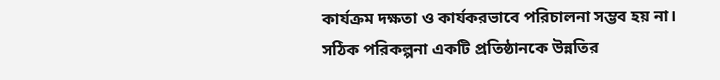কার্যক্রম দক্ষতা ও কার্যকরভাবে পরিচালনা সম্ভব হয় না। সঠিক পরিকল্পনা একটি প্রতিষ্ঠানকে উন্নতির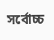সর্বোচ্চ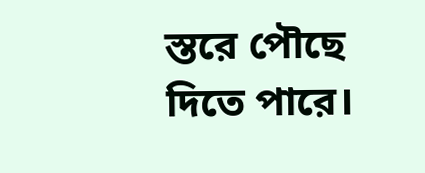স্তরে পৌছে দিতে পারে।